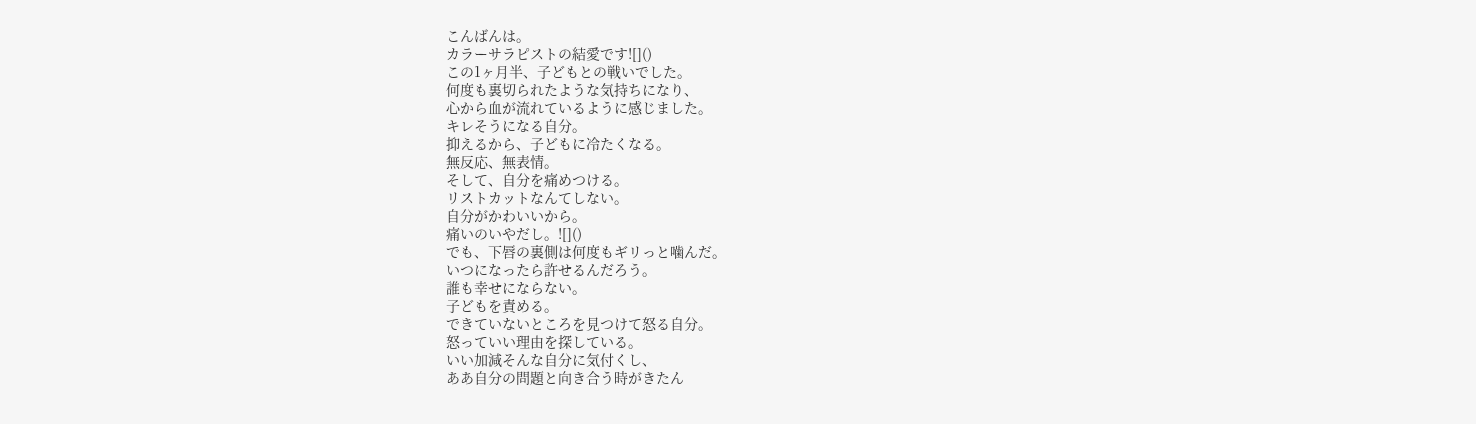こんばんは。
カラーサラピストの結愛です![]()
この1ヶ月半、子どもとの戦いでした。
何度も裏切られたような気持ちになり、
心から血が流れているように感じました。
キレそうになる自分。
抑えるから、子どもに冷たくなる。
無反応、無表情。
そして、自分を痛めつける。
リストカットなんてしない。
自分がかわいいから。
痛いのいやだし。![]()
でも、下唇の裏側は何度もギリっと噛んだ。
いつになったら許せるんだろう。
誰も幸せにならない。
子どもを責める。
できていないところを見つけて怒る自分。
怒っていい理由を探している。
いい加減そんな自分に気付くし、
ああ自分の問題と向き合う時がきたん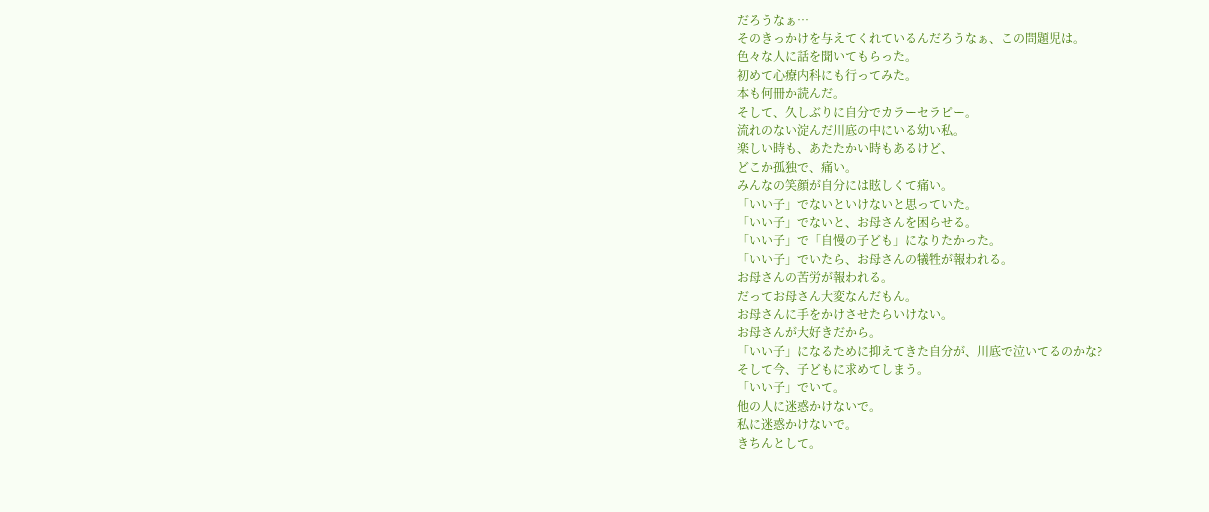だろうなぁ…
そのきっかけを与えてくれているんだろうなぁ、この問題児は。
色々な人に話を聞いてもらった。
初めて心療内科にも行ってみた。
本も何冊か読んだ。
そして、久しぶりに自分でカラーセラピー。
流れのない淀んだ川底の中にいる幼い私。
楽しい時も、あたたかい時もあるけど、
どこか孤独で、痛い。
みんなの笑顔が自分には眩しくて痛い。
「いい子」でないといけないと思っていた。
「いい子」でないと、お母さんを困らせる。
「いい子」で「自慢の子ども」になりたかった。
「いい子」でいたら、お母さんの犠牲が報われる。
お母さんの苦労が報われる。
だってお母さん大変なんだもん。
お母さんに手をかけさせたらいけない。
お母さんが大好きだから。
「いい子」になるために抑えてきた自分が、川底で泣いてるのかな?
そして今、子どもに求めてしまう。
「いい子」でいて。
他の人に迷惑かけないで。
私に迷惑かけないで。
きちんとして。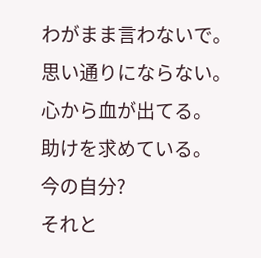わがまま言わないで。
思い通りにならない。
心から血が出てる。
助けを求めている。
今の自分?
それと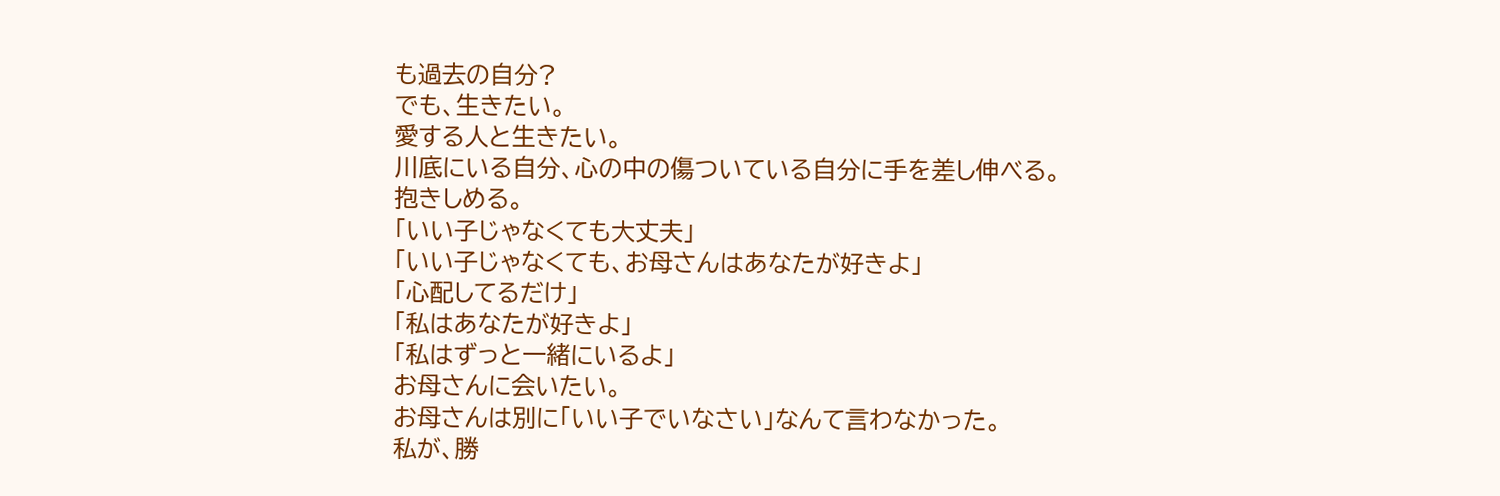も過去の自分?
でも、生きたい。
愛する人と生きたい。
川底にいる自分、心の中の傷ついている自分に手を差し伸べる。
抱きしめる。
「いい子じゃなくても大丈夫」
「いい子じゃなくても、お母さんはあなたが好きよ」
「心配してるだけ」
「私はあなたが好きよ」
「私はずっと一緒にいるよ」
お母さんに会いたい。
お母さんは別に「いい子でいなさい」なんて言わなかった。
私が、勝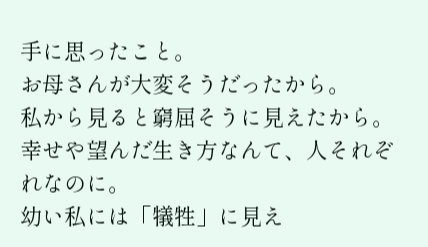手に思ったこと。
お母さんが大変そうだったから。
私から見ると窮屈そうに見えたから。
幸せや望んだ生き方なんて、人それぞれなのに。
幼い私には「犠牲」に見え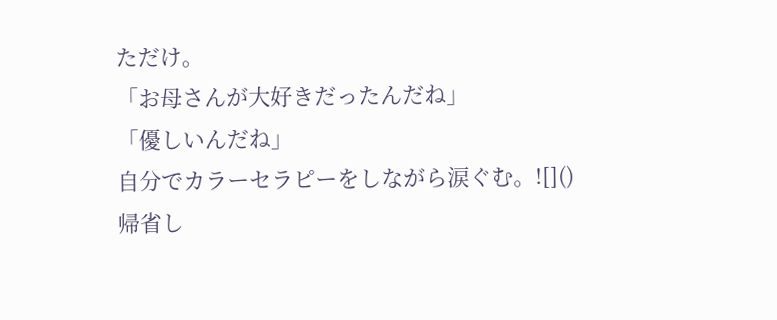ただけ。
「お母さんが大好きだったんだね」
「優しいんだね」
自分でカラーセラピーをしながら涙ぐむ。![]()
帰省し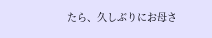たら、久しぶりにお母さ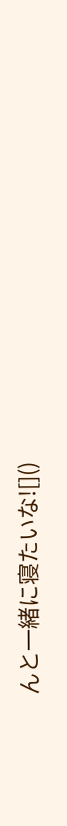んと一緒に寝たいな![]()